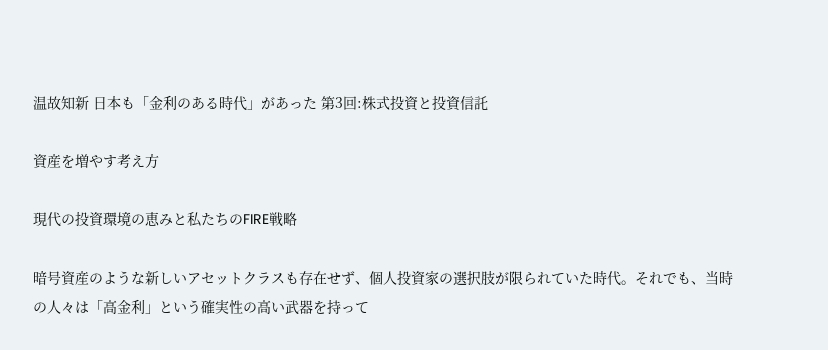温故知新 日本も「金利のある時代」があった 第3回:株式投資と投資信託

資産を増やす考え方

現代の投資環境の恵みと私たちのFIRE戦略

暗号資産のような新しいアセットクラスも存在せず、個人投資家の選択肢が限られていた時代。それでも、当時の人々は「高金利」という確実性の高い武器を持って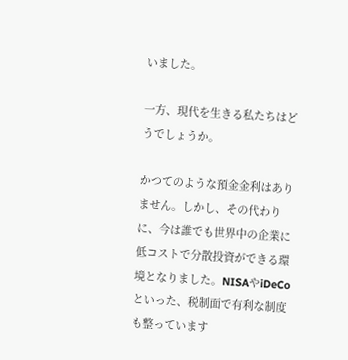いました。

一方、現代を生きる私たちはどうでしょうか。

かつてのような預金金利はありません。しかし、その代わりに、今は誰でも世界中の企業に低コストで分散投資ができる環境となりました。NISAやiDeCoといった、税制面で有利な制度も整っています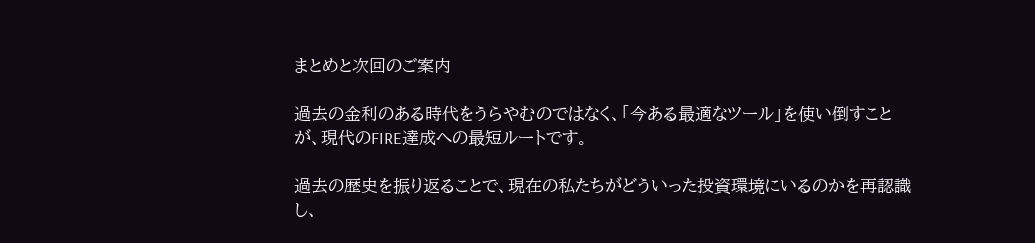まとめと次回のご案内

過去の金利のある時代をうらやむのではなく、「今ある最適なツール」を使い倒すことが、現代のFIRE達成への最短ルートです。

過去の歴史を振り返ることで、現在の私たちがどういった投資環境にいるのかを再認識し、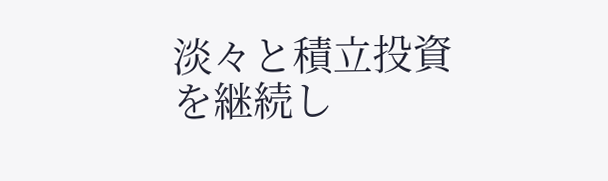淡々と積立投資を継続し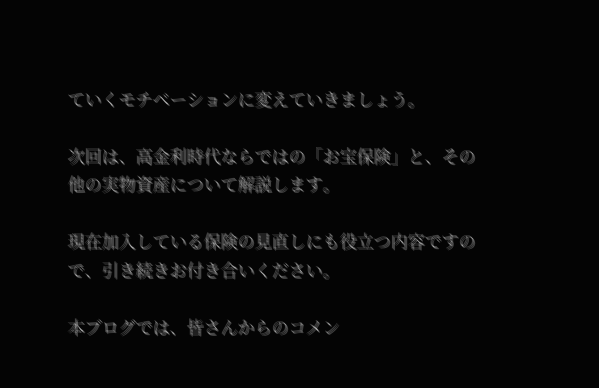ていくモチベーションに変えていきましょう。

次回は、高金利時代ならではの「お宝保険」と、その他の実物資産について解説します。

現在加入している保険の見直しにも役立つ内容ですので、引き続きお付き合いください。

本ブログでは、皆さんからのコメン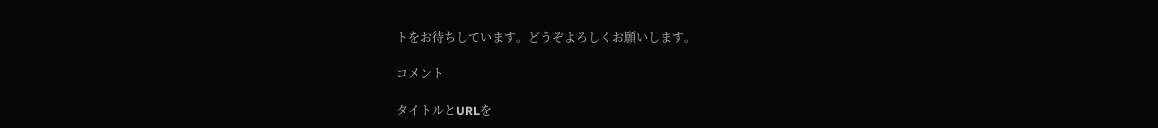トをお待ちしています。どうぞよろしくお願いします。

コメント

タイトルとURLを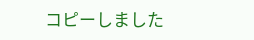コピーしました